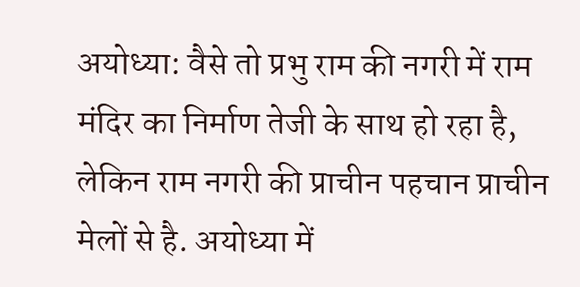अयोध्या: वैसे तो प्रभु राम की नगरी में राम मंदिर का निर्माण तेजी के साथ हो रहा है, लेकिन राम नगरी की प्राचीन पहचान प्राचीन मेलों से है. अयोध्या में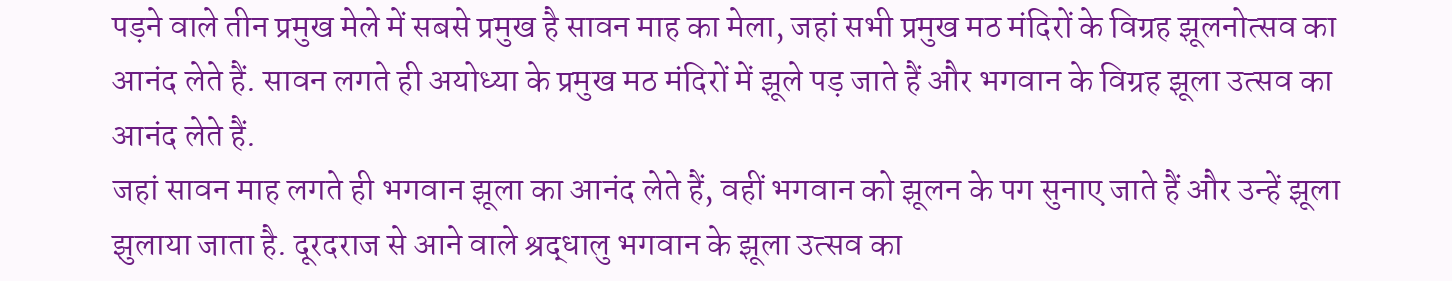पड़ने वाले तीन प्रमुख मेले में सबसे प्रमुख है सावन माह का मेला, जहां सभी प्रमुख मठ मंदिरों के विग्रह झूलनोत्सव का आनंद लेते हैं. सावन लगते ही अयोध्या के प्रमुख मठ मंदिरों में झूले पड़ जाते हैं और भगवान के विग्रह झूला उत्सव का आनंद लेते हैं.
जहां सावन माह लगते ही भगवान झूला का आनंद लेते हैं, वहीं भगवान को झूलन के पग सुनाए जाते हैं और उन्हें झूला झुलाया जाता है. दूरदराज से आने वाले श्रद्धालु भगवान के झूला उत्सव का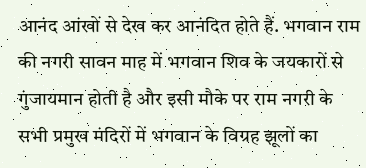आनंद आंखों से देख कर आनंदित होते हैं. भगवान राम की नगरी सावन माह में भगवान शिव के जयकारों से गुंजायमान होती है और इसी मौके पर राम नगरी के सभी प्रमुख मंदिरों में भगवान के विग्रह झूलों का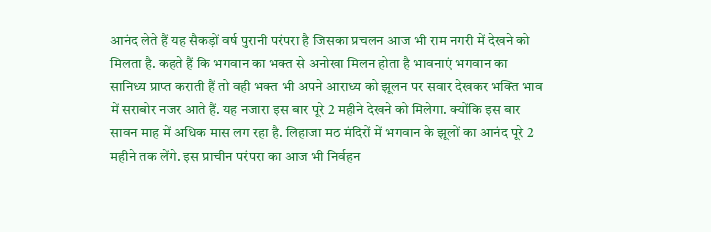आनंद लेते हैं यह सैकड़ों वर्ष पुरानी परंपरा है जिसका प्रचलन आज भी राम नगरी में देखने को मिलता है. कहते हैं कि भगवान का भक्त से अनोखा मिलन होता है भावनाएं भगवान का सानिध्य प्राप्त कराती हैं तो वही भक्त भी अपने आराध्य को झूलन पर सवार देखकर भक्ति भाव में सराबोर नजर आते हैं. यह नजारा इस बार पूरे 2 महीने देखने को मिलेगा. क्योंकि इस बार सावन माह में अधिक मास लग रहा है. लिहाजा मठ मंदिरों में भगवान के झूलों का आनंद पूरे 2 महीने तक लेंगे. इस प्राचीन परंपरा का आज भी निर्वहन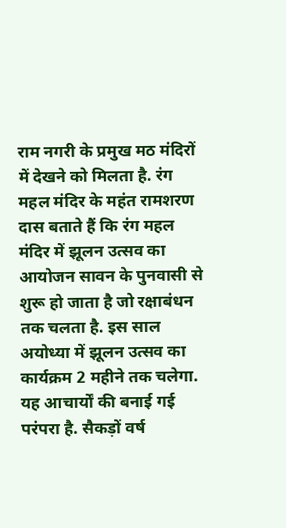राम नगरी के प्रमुख मठ मंदिरों में देखने को मिलता है. रंग महल मंदिर के महंत रामशरण दास बताते हैं कि रंग महल मंदिर में झूलन उत्सव का आयोजन सावन के पुनवासी से शुरू हो जाता है जो रक्षाबंधन तक चलता है. इस साल अयोध्या में झूलन उत्सव का कार्यक्रम 2 महीने तक चलेगा. यह आचार्यों की बनाई गई परंपरा है. सैकड़ों वर्ष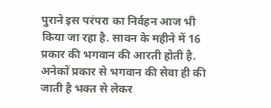पुराने इस परंपरा का निर्वहन आज भी किया जा रहा है. सावन के महीने में 16 प्रकार की भगवान की आरती होती है. अनेकों प्रकार से भगवान की सेवा ही की जाती है भक्त से लेकर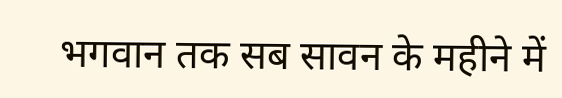भगवान तक सब सावन के महीने में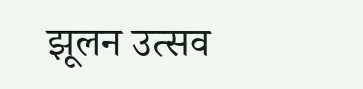झूलन उत्सव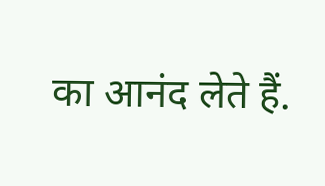का आनंद लेते हैं.